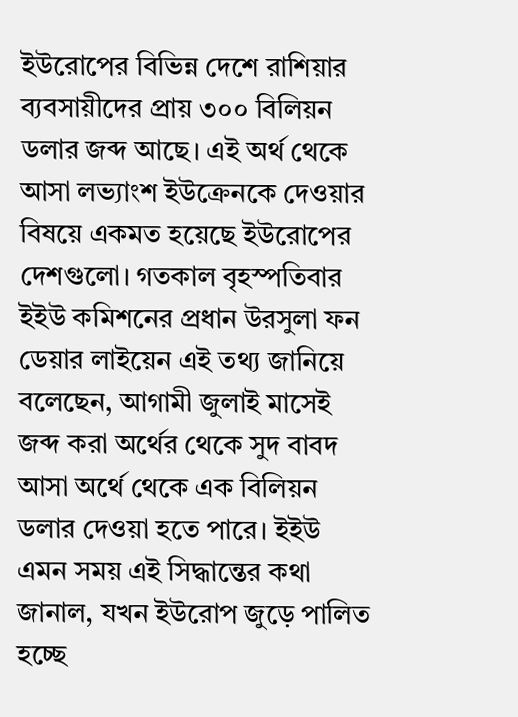ইউরোপের বিভিন্ন দেশে রাশিয়ার ব্যবসায়ীদের প্রায় ৩০০ বিলিয়ন ডলার জব্দ আছে। এই অর্থ থেকে আসা লভ্যাংশ ইউক্রেনকে দেওয়ার বিষয়ে একমত হয়েছে ইউরোপের দেশগুলো। গতকাল বৃহস্পতিবার ইইউ কমিশনের প্রধান উরসুলা ফন ডেয়ার লাইয়েন এই তথ্য জানিয়ে বলেছেন, আগামী জুলাই মাসেই জব্দ করা অর্থের থেকে সুদ বাবদ আসা অর্থে থেকে এক বিলিয়ন ডলার দেওয়া হতে পারে। ইইউ এমন সময় এই সিদ্ধান্তের কথা জানাল, যখন ইউরোপ জুড়ে পালিত হচ্ছে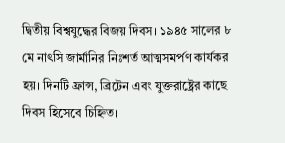দ্বিতীয় বিশ্বযুদ্ধের বিজয় দিবস। ১৯৪৫ সালের ৮ মে নাৎসি জার্মানির নিঃশর্ত আত্মসমর্পণ কার্যকর হয়। দিনটি ফ্রান্স, ব্রিটেন এবং যুক্তরাষ্ট্রের কাছে দিবস হিসেবে চিহ্নিত।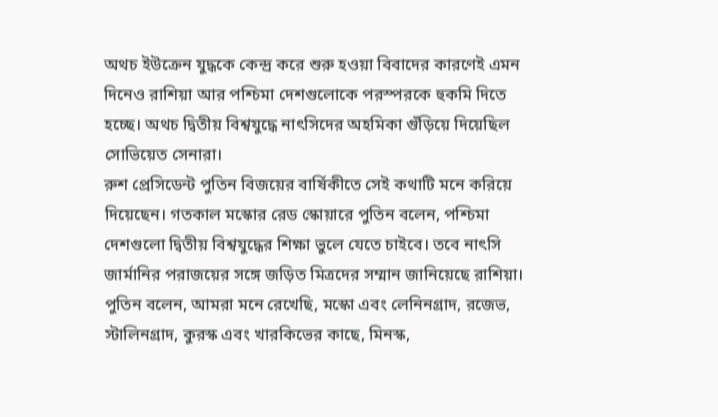অথচ ইউক্রেন যুদ্ধকে কেন্দ্র করে শুরু হওয়া বিবাদের কারণেই এমন দিনেও রাশিয়া আর পশ্চিমা দেশগুলোকে পরস্পরকে হুকমি দিতে হচ্ছে। অথচ দ্বিতীয় বিশ্বযুদ্ধে নাৎসিদের অহমিকা গুঁড়িয়ে দিয়েছিল সোভিয়েত সেনারা।
রুশ প্রেসিডেন্ট পুতিন বিজয়ের বার্ষিকীতে সেই কথাটি মনে করিয়ে দিয়েছেন। গতকাল মস্কোর রেড স্কোয়ারে পুতিন বলেন, পশ্চিমা দেশগুলো দ্বিতীয় বিশ্বযুদ্ধের শিক্ষা ভুলে যেতে চাইবে। তবে নাৎসি জার্মানির পরাজয়ের সঙ্গে জড়িত মিত্রদের সম্মান জানিয়েছে রাশিয়া। পুতিন বলেন, আমরা মনে রেখেছি, মস্কো এবং লেনিনগ্রাদ, রজেভ, স্টালিনগ্রাদ, কুরস্ক এবং খারকিভের কাছে, মিনস্ক,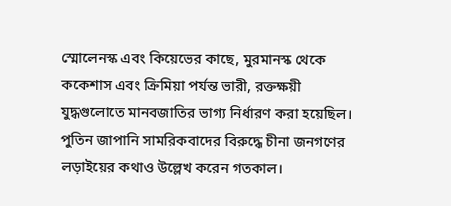স্মোলেনস্ক এবং কিয়েভের কাছে, মুরমানস্ক থেকে ককেশাস এবং ক্রিমিয়া পর্যন্ত ভারী, রক্তক্ষয়ী যুদ্ধগুলোতে মানবজাতির ভাগ্য নির্ধারণ করা হয়েছিল। পুতিন জাপানি সামরিকবাদের বিরুদ্ধে চীনা জনগণের লড়াইয়ের কথাও উল্লেখ করেন গতকাল।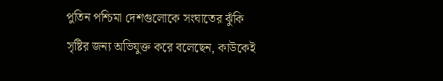পুতিন পশ্চিমা দেশগুলোকে সংঘাতের ঝুঁকি সৃষ্টির জন্য অভিযুক্ত করে বলেছেন, কাউকেই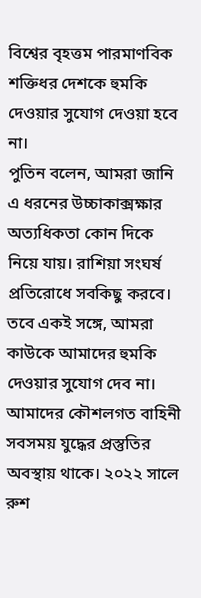বিশ্বের বৃহত্তম পারমাণবিক শক্তিধর দেশকে হুমকি দেওয়ার সুযোগ দেওয়া হবে না।
পুতিন বলেন, আমরা জানি এ ধরনের উচ্চাকাক্সক্ষার অত্যধিকতা কোন দিকে নিয়ে যায়। রাশিয়া সংঘর্ষ প্রতিরোধে সবকিছু করবে। তবে একই সঙ্গে, আমরা কাউকে আমাদের হুমকি দেওয়ার সুযোগ দেব না। আমাদের কৌশলগত বাহিনী সবসময় যুদ্ধের প্রস্তুতির অবস্থায় থাকে। ২০২২ সালে রুশ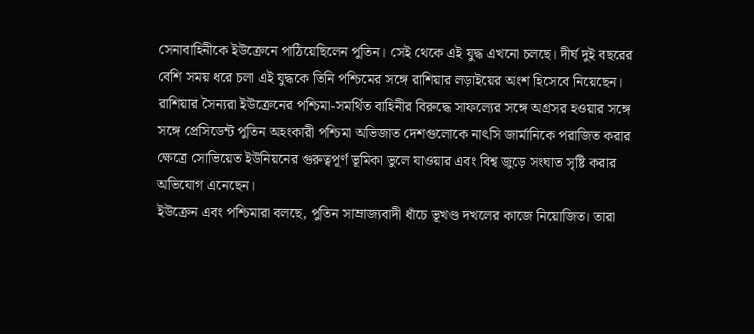সেনাবাহিনীকে ইউক্রেনে পাঠিয়েছিলেন পুতিন। সেই থেকে এই যুদ্ধ এখনো চলছে। দীর্ঘ দুই বছরের বেশি সময় ধরে চলা এই যুদ্ধকে তিনি পশ্চিমের সঙ্গে রাশিয়ার লড়াইয়ের অংশ হিসেবে নিয়েছেন। রাশিয়ার সৈন্যরা ইউক্রেনের পশ্চিমা-সমর্থিত বাহিনীর বিরুদ্ধে সাফল্যের সঙ্গে অগ্রসর হওয়ার সঙ্গে সঙ্গে প্রেসিডেন্ট পুতিন অহংকারী পশ্চিমা অভিজাত দেশগুলোকে নাৎসি জার্মানিকে পরাজিত করার ক্ষেত্রে সোভিয়েত ইউনিয়নের গুরুত্বপূর্ণ ভূমিকা ভুলে যাওয়ার এবং বিশ্ব জুড়ে সংঘাত সৃষ্টি করার অভিযোগ এনেছেন।
ইউক্রেন এবং পশ্চিমারা বলছে, পুতিন সাম্রাজ্যবাদী ধাঁচে ভূখণ্ড দখলের কাজে নিয়োজিত। তারা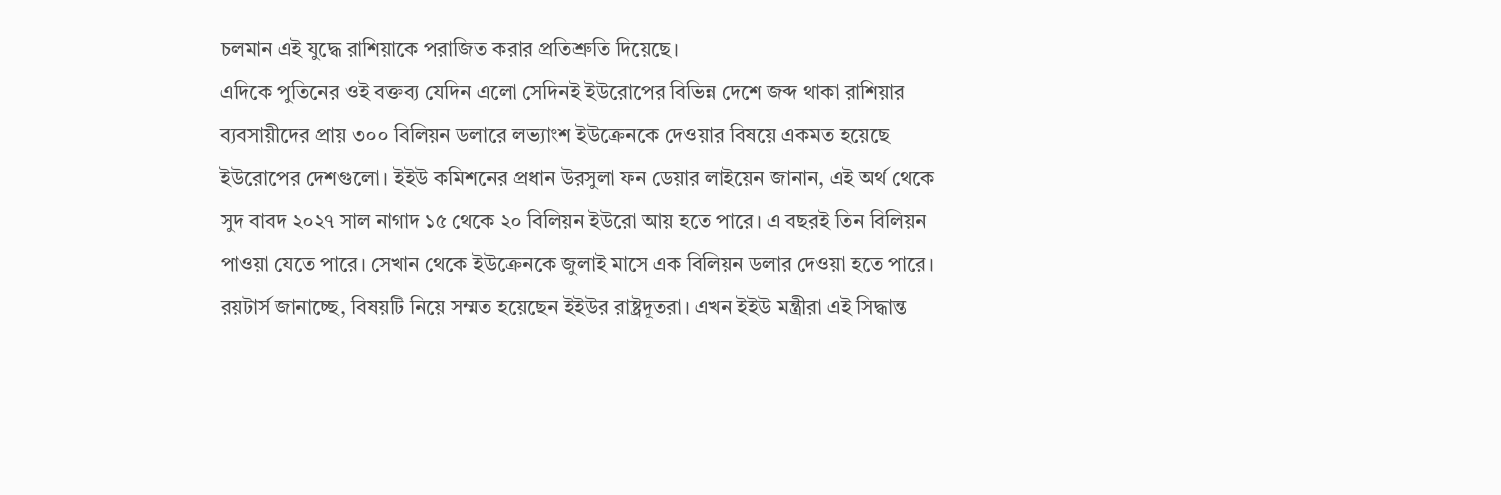চলমান এই যুদ্ধে রাশিয়াকে পরাজিত করার প্রতিশ্রুতি দিয়েছে।
এদিকে পুতিনের ওই বক্তব্য যেদিন এলো সেদিনই ইউরোপের বিভিন্ন দেশে জব্দ থাকা রাশিয়ার ব্যবসায়ীদের প্রায় ৩০০ বিলিয়ন ডলারে লভ্যাংশ ইউক্রেনকে দেওয়ার বিষয়ে একমত হয়েছে ইউরোপের দেশগুলো। ইইউ কমিশনের প্রধান উরসুলা ফন ডেয়ার লাইয়েন জানান, এই অর্থ থেকে সুদ বাবদ ২০২৭ সাল নাগাদ ১৫ থেকে ২০ বিলিয়ন ইউরো আয় হতে পারে। এ বছরই তিন বিলিয়ন পাওয়া যেতে পারে। সেখান থেকে ইউক্রেনকে জুলাই মাসে এক বিলিয়ন ডলার দেওয়া হতে পারে।
রয়টার্স জানাচ্ছে, বিষয়টি নিয়ে সম্মত হয়েছেন ইইউর রাষ্ট্রদূতরা। এখন ইইউ মন্ত্রীরা এই সিদ্ধান্ত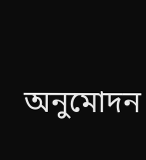অনুমোদন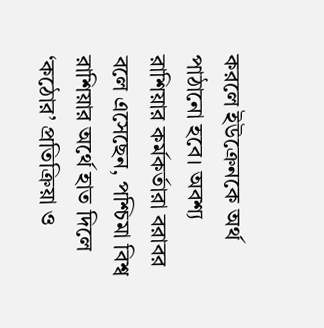করলে ইউক্রেনকে অর্থ পাঠানো হবে। অবশ্য রাশিয়ার কর্মকর্তারা বরাবর বলে এসেছেন, পশ্চিমা বিশ্ব রাশিয়ার অর্থে হাত দিলে ‘কঠোর’ প্রতিক্রিয়া ও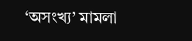‘অসংখ্য’ মামলা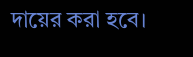দায়ের করা হবে।